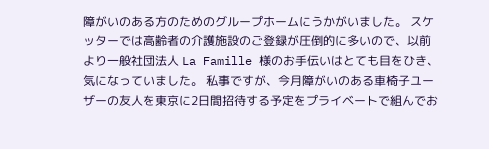障がいのある方のためのグループホームにうかがいました。 スケッターでは高齢者の介護施設のご登録が圧倒的に多いので、以前より一般社団法人 La Famille 様のお手伝いはとても目をひき、気になっていました。 私事ですが、今月障がいのある車椅子ユーザーの友人を東京に2日間招待する予定をプライベートで組んでお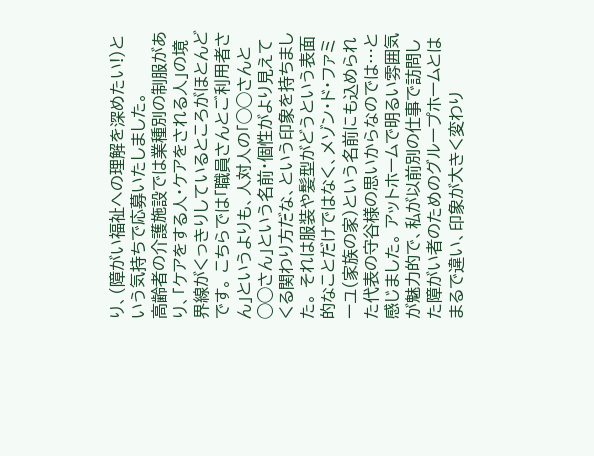り、(障がい福祉への理解を深めたい!)という気持ちで応募いたしました。
高齢者の介護施設では業種別の制服があり、「ケアをする人・ケアをされる人」の境界線がくっきりしているところがほとんどです。 こちらでは「職員さんとご利用者さん」というよりも、人対人の「◯◯さんと◯◯さん」という名前・個性がより見えてくる関わり方だな、という印象を持ちました。 それは服装や髪型がどうという表面的なことだけではなく、メゾン・ド・ファミーユ(家族の家)という名前にも込められた代表の守谷様の思いからなのでは…と感じました。 アットホームで明るい雰囲気が魅力的で、私が以前別の仕事で訪問した障がい者のためのグループホームとはまるで違い、印象が大きく変わり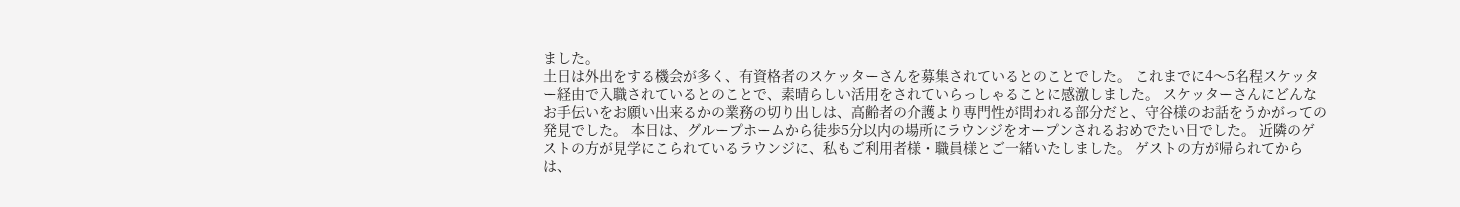ました。
土日は外出をする機会が多く、有資格者のスケッターさんを募集されているとのことでした。 これまでに4〜5名程スケッター経由で入職されているとのことで、素晴らしい活用をされていらっしゃることに感激しました。 スケッターさんにどんなお手伝いをお願い出来るかの業務の切り出しは、高齢者の介護より専門性が問われる部分だと、守谷様のお話をうかがっての発見でした。 本日は、グループホームから徒歩5分以内の場所にラウンジをオープンされるおめでたい日でした。 近隣のゲストの方が見学にこられているラウンジに、私もご利用者様・職員様とご一緒いたしました。 ゲストの方が帰られてからは、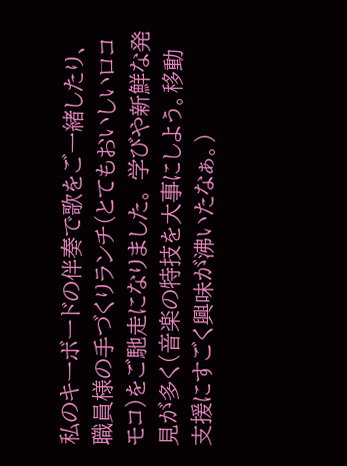私のキーボードの伴奏で歌をご一緒したり、職員様の手づくりランチ(とてもおいしいロコモコ)をご馳走になりました。 学びや新鮮な発見が多く(音楽の特技を大事にしよう。移動支援にすごく興味が沸いたなぁ。)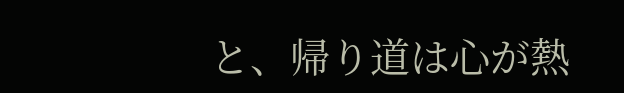と、帰り道は心が熱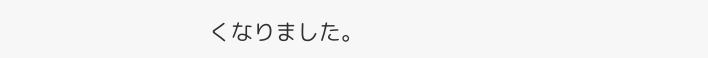くなりました。